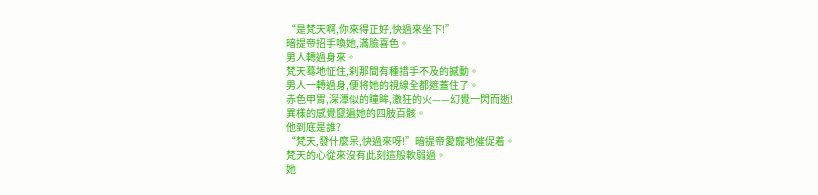“是梵天啊,你來得正好,快過來坐下!”
暗提帝招手喚她,滿臉喜色。
男人轉過身來。
梵天蓦地怔住,刹那間有種措手不及的撼動。
男人一轉過身,便将她的視線全都遮蓋住了。
赤色甲胄,深潭似的瞳眸,激狂的火——幻覺一閃而逝!
異樣的感覺竄遍她的四肢百骸。
他到底是誰?
“梵天,發什麼呆,快過來呀!”暗提帝愛寵地催促着。
梵天的心從來沒有此刻這般軟弱過。
她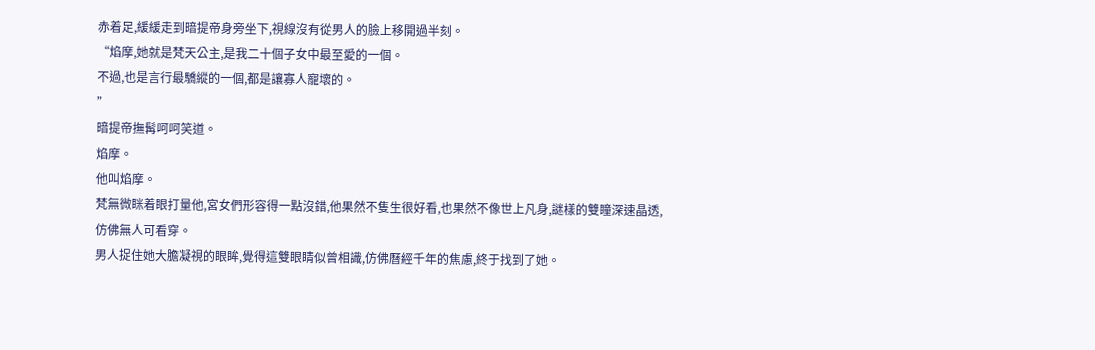赤着足,緩緩走到暗提帝身旁坐下,視線沒有從男人的臉上移開過半刻。
“焰摩,她就是梵天公主,是我二十個子女中最至愛的一個。
不過,也是言行最驕縱的一個,都是讓寡人寵壞的。
”
暗提帝撫髯呵呵笑道。
焰摩。
他叫焰摩。
梵無微眯着眼打量他,宮女們形容得一點沒錯,他果然不隻生很好看,也果然不像世上凡身,謎樣的雙瞳深速晶透,仿佛無人可看穿。
男人捉住她大膽凝視的眼眸,覺得這雙眼睛似曾相識,仿佛曆經千年的焦慮,終于找到了她。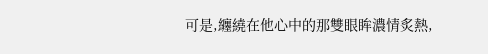可是,纏繞在他心中的那雙眼眸濃情炙熱,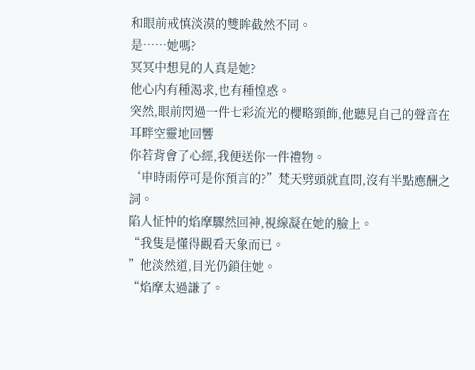和眼前戒慎淡漠的雙眸截然不同。
是……她嗎?
冥冥中想見的人真是她?
他心内有種渴求,也有種惶惑。
突然,眼前閃過一件七彩流光的櫻略頸飾,他聽見自己的聲音在耳畔空靈地回響
你若背會了心經,我便送你一件禮物。
‘申時雨停可是你預言的?”梵天劈頭就直問,沒有半點應酬之詞。
陷人怔忡的焰摩驟然回神,視線凝在她的臉上。
“我隻是懂得觀看天象而已。
”他淡然道,目光仍鎖住她。
“焰摩太過謙了。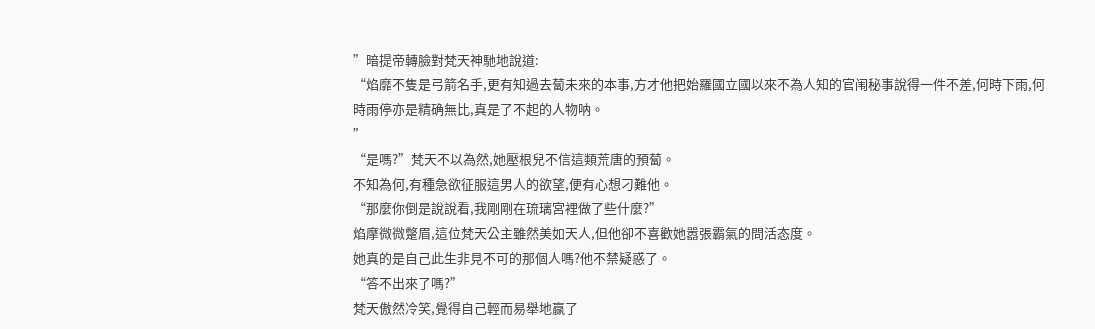”暗提帝轉臉對梵天神馳地說道:
“焰靡不隻是弓箭名手,更有知過去蔔未來的本事,方才他把始羅國立國以來不為人知的官闱秘事說得一件不差,何時下雨,何時雨停亦是精确無比,真是了不起的人物呐。
”
“是嗎?”梵天不以為然,她壓根兒不信這類荒唐的預蔔。
不知為何,有種急欲征服這男人的欲望,便有心想刁難他。
“那麼你倒是說說看,我剛剛在琉璃宮裡做了些什麼?”
焰摩微微蹩眉,這位梵天公主雖然美如天人,但他卻不喜歡她嚣張霸氣的問活态度。
她真的是自己此生非見不可的那個人嗎?他不禁疑惑了。
“答不出來了嗎?”
梵天傲然冷笑,覺得自己輕而易舉地赢了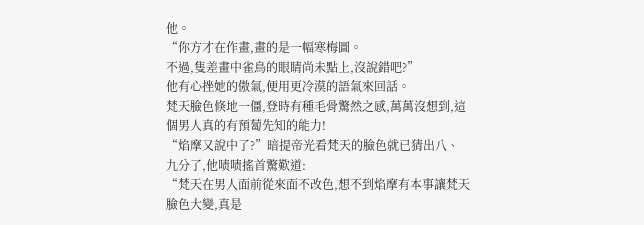他。
“你方才在作畫,畫的是一幅寒梅圖。
不過,隻差畫中雀鳥的眼睛尚未點上,沒說錯吧?”
他有心挫她的傲氣,便用更冷漠的語氣來回話。
梵天臉色倏地一僵,登時有種毛骨驚然之感,萬萬沒想到,這個男人真的有預蔔先知的能力!
“焰摩又說中了?”暗提帝光看梵天的臉色就已猜出八、九分了,他啧啧搖首驚歎道:
“梵天在男人面前從來面不改色,想不到焰摩有本事讓梵天臉色大變,真是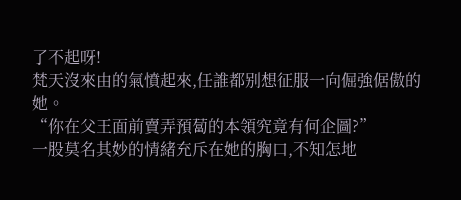了不起呀!
梵天沒來由的氣憤起來,任誰都别想征服一向倔強倨傲的她。
“你在父王面前賣弄預蔔的本領究竟有何企圖?”
一股莫名其妙的情緒充斥在她的胸口,不知怎地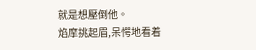就是想壓倒他。
焰摩挑起眉,呆愕地看着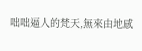咄咄逼人的梵天,無來由地感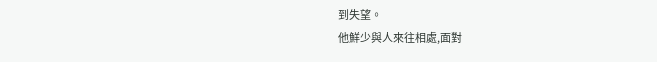到失望。
他鮮少與人來往相處,面對